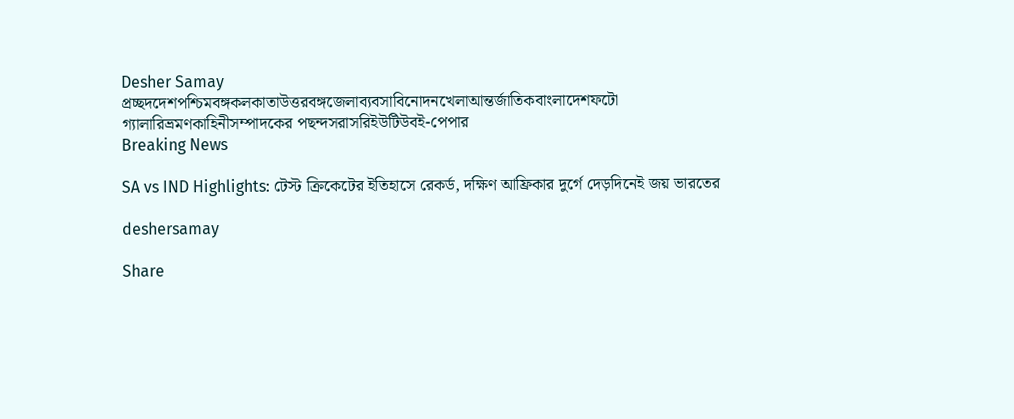Desher Samay
প্রচ্ছদদেশপশ্চিমবঙ্গকলকাতাউত্তরবঙ্গজেলাব্যবসাবিনোদনখেলাআন্তর্জাতিকবাংলাদেশফটো গ্যালারিভ্রমণকাহিনীসম্পাদকের পছন্দসরাসরিইউটিউবই-পেপার
Breaking News

SA vs IND Highlights: টেস্ট ক্রিকেটের ইতিহাসে রেকর্ড, দক্ষিণ আফ্রিকার দুর্গে দেড়দিনেই জয় ভারতের

deshersamay

Share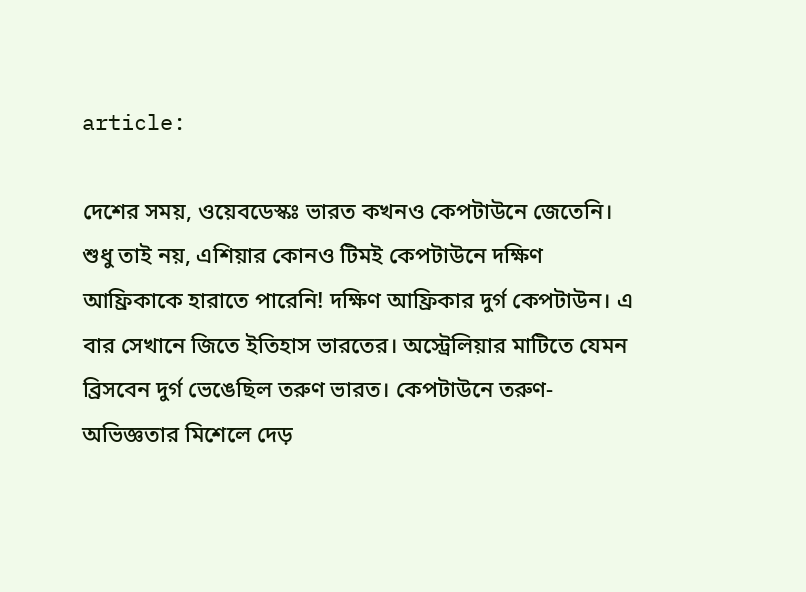article:

দেশের সময়, ওয়েবডেস্কঃ ভারত কখনও কেপটাউনে জেতেনি। শুধু তাই নয়, এশিয়ার কোনও টিমই কেপটাউনে দক্ষিণ আফ্রিকাকে হারাতে পারেনি! দক্ষিণ আফ্রিকার দুর্গ কেপটাউন। এ বার সেখানে জিতে ইতিহাস ভারতের। অস্ট্রেলিয়ার মাটিতে যেমন ব্রিসবেন দুর্গ ভেঙেছিল তরুণ ভারত। কেপটাউনে তরুণ-অভিজ্ঞতার মিশেলে দেড়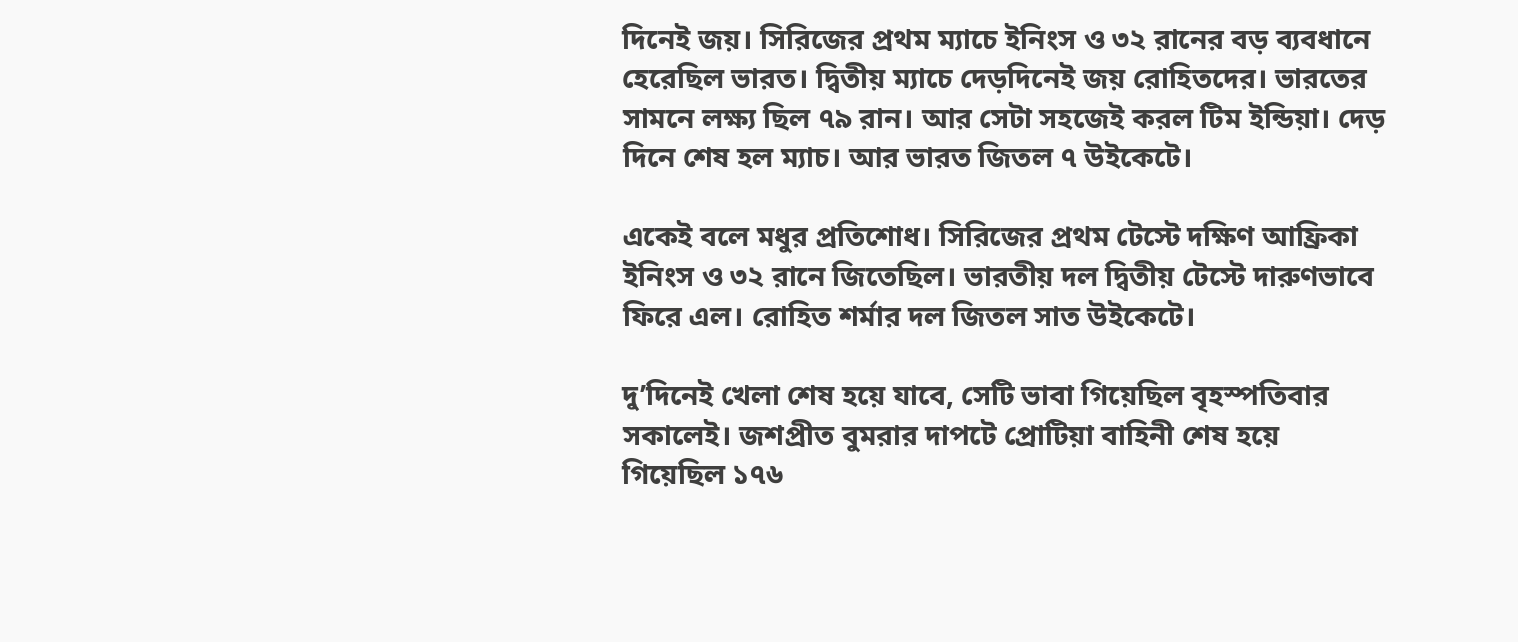দিনেই জয়। সিরিজের প্রথম ম্যাচে ইনিংস ও ৩২ রানের বড় ব্যবধানে হেরেছিল ভারত। দ্বিতীয় ম্যাচে দেড়দিনেই জয় রোহিতদের। ভারতের সামনে লক্ষ্য ছিল ৭৯ রান। আর সেটা সহজেই করল টিম ইন্ডিয়া। দেড় দিনে শেষ হল ম্যাচ। আর ভারত জিতল ৭ উইকেটে।

একেই বলে মধুর প্রতিশোধ। সিরিজের প্রথম টেস্টে দক্ষিণ আফ্রিকা ইনিংস ও ৩২ রানে জিতেছিল। ভারতীয় দল দ্বিতীয় টেস্টে দারুণভাবে ফিরে এল। রোহিত শর্মার দল জিতল সাত উইকেটে।

দু’দিনেই খেলা শেষ হয়ে যাবে, সেটি ভাবা গিয়েছিল বৃহস্পতিবার সকালেই। জশপ্রীত বুমরার দাপটে প্রোটিয়া বাহিনী শেষ হয়ে গিয়েছিল ১৭৬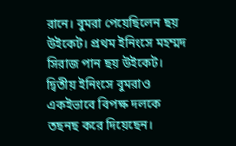রানে। বুমরা পেয়েছিলেন ছয় উইকেট। প্রথম ইনিংসে মহম্মদ সিরাজ পান ছয় উইকেট। দ্বিতীয় ইনিংসে বুমরাও একইভাবে বিপক্ষ দলকে তছনছ করে দিয়েছেন।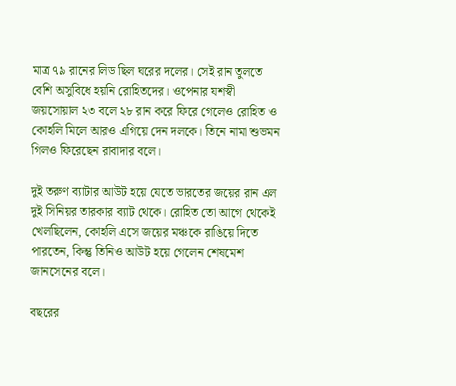মাত্র ৭৯ রানের লিড ছিল ঘরের দলের। সেই রান তুলতে বেশি অসুবিধে হয়নি রোহিতদের। ওপেনার যশস্বী জয়সোয়াল ২৩ বলে ২৮ রান করে ফিরে গেলেও রোহিত ও কোহলি মিলে আরও এগিয়ে দেন দলকে। তিনে নামা শুভমন গিলও ফিরেছেন রাবাদার বলে।

দুই তরুণ ব্যাটার আউট হয়ে যেতে ভারতের জয়ের রান এল দুই সিনিয়র তারকার ব্যাট থেকে। রোহিত তো আগে থেকেই খেলছিলেন, কোহলি এসে জয়ের মঞ্চকে রাঙিয়ে দিতে পারতেন, কিন্তু তিনিও আউট হয়ে গেলেন শেষমেশ জানসেনের বলে।

বছরের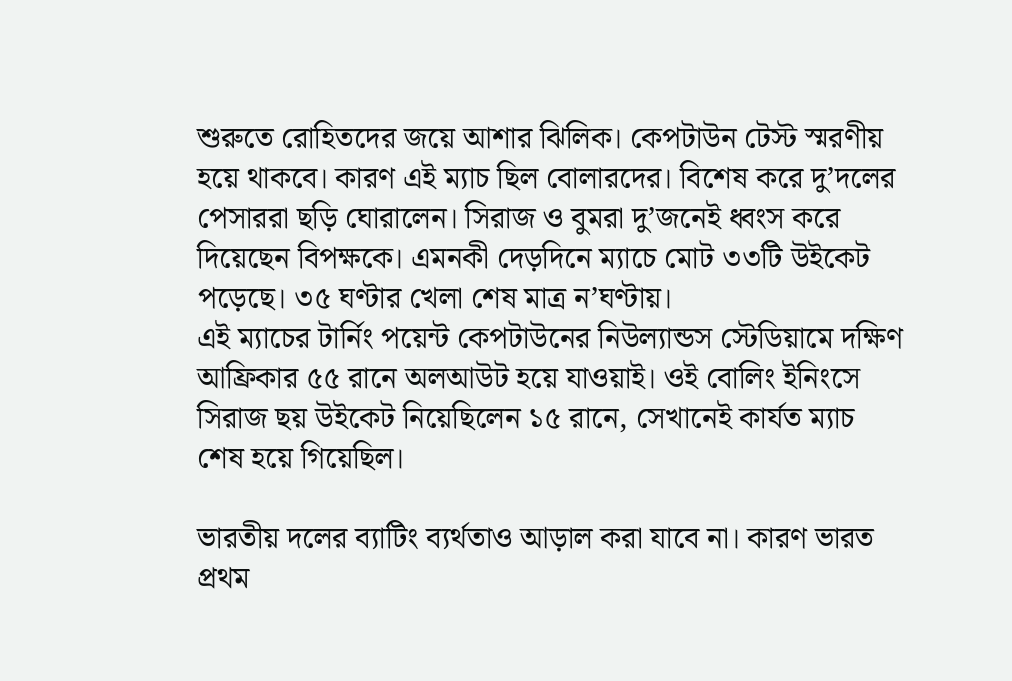শুরুতে রোহিতদের জয়ে আশার ঝিলিক। কেপটাউন টেস্ট স্মরণীয় হয়ে থাকবে। কারণ এই ম্যাচ ছিল বোলারদের। বিশেষ করে দু’দলের পেসাররা ছড়ি ঘোরালেন। সিরাজ ও বুমরা দু’জনেই ধ্বংস করে দিয়েছেন বিপক্ষকে। এমনকী দেড়দিনে ম্যাচে মোট ৩৩টি উইকেট পড়েছে। ৩৫ ঘণ্টার খেলা শেষ মাত্র ন’ঘণ্টায়।
এই ম্যাচের টার্নিং পয়েন্ট কেপটাউনের নিউল্যান্ডস স্টেডিয়ামে দক্ষিণ আফ্রিকার ৫৫ রানে অলআউট হয়ে যাওয়াই। ওই বোলিং ইনিংসে সিরাজ ছয় উইকেট নিয়েছিলেন ১৫ রানে, সেখানেই কার্যত ম্যাচ শেষ হয়ে গিয়েছিল।

ভারতীয় দলের ব্যাটিং ব্যর্থতাও আড়াল করা যাবে না। কারণ ভারত প্রথম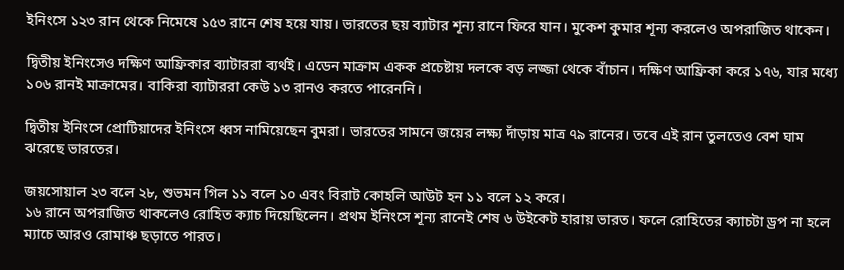ইনিংসে ১২৩ রান থেকে নিমেষে ১৫৩ রানে শেষ হয়ে যায়। ভারতের ছয় ব্যাটার শূন্য রানে ফিরে যান। মুকেশ কুমার শূন্য করলেও অপরাজিত থাকেন।

দ্বিতীয় ইনিংসেও দক্ষিণ আফ্রিকার ব্যাটাররা ব্যর্থই। এডেন মাক্রাম একক প্রচেষ্টায় দলকে বড় লজ্জা থেকে বাঁচান। দক্ষিণ আফ্রিকা করে ১৭৬, যার মধ্যে ১০৬ রানই মাক্রামের। বাকিরা ব্যাটাররা কেউ ১৩ রানও করতে পারেননি।

দ্বিতীয় ইনিংসে প্রোটিয়াদের ইনিংসে ধ্বস নামিয়েছেন বুমরা। ভারতের সামনে জয়ের লক্ষ্য দাঁড়ায় মাত্র ৭৯ রানের। তবে এই রান তুলতেও বেশ ঘাম ঝরেছে ভারতের।

জয়সোয়াল ২৩ বলে ২৮, শুভমন গিল ১১ বলে ১০ এবং বিরাট কোহলি আউট হন ১১ বলে ১২ করে।
১৬ রানে অপরাজিত থাকলেও রোহিত ক্যাচ দিয়েছিলেন। প্রথম ইনিংসে শূন্য রানেই শেষ ৬ উইকেট হারায় ভারত। ফলে রোহিতের ক্যাচটা ড্রপ না হলে ম্যাচে আরও রোমাঞ্চ ছড়াতে পারত।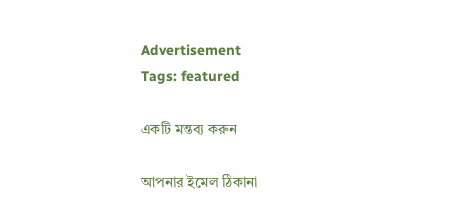Advertisement
Tags: featured

একটি মন্তব্য করুন

আপনার ইমেল ঠিকানা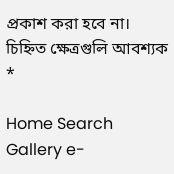প্রকাশ করা হবে না। চিহ্নিত ক্ষেত্রগুলি আবশ্যক *

Home Search Gallery e-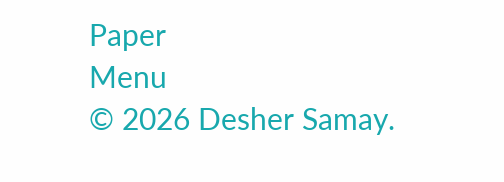Paper
Menu
© 2026 Desher Samay.